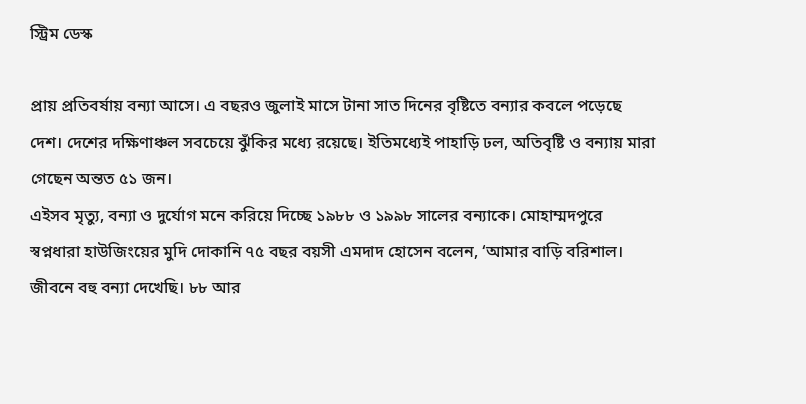স্ট্রিম ডেস্ক

প্রায় প্রতিবর্ষায় বন্যা আসে। এ বছরও জুলাই মাসে টানা সাত দিনের বৃষ্টিতে বন্যার কবলে পড়েছে দেশ। দেশের দক্ষিণাঞ্চল সবচেয়ে ঝুঁকির মধ্যে রয়েছে। ইতিমধ্যেই পাহাড়ি ঢল, অতিবৃষ্টি ও বন্যায় মারা গেছেন অন্তত ৫১ জন।
এইসব মৃত্যু, বন্যা ও দুর্যোগ মনে করিয়ে দিচ্ছে ১৯৮৮ ও ১৯৯৮ সালের বন্যাকে। মোহাম্মদপুরে স্বপ্নধারা হাউজিংয়ের মুদি দোকানি ৭৫ বছর বয়সী এমদাদ হোসেন বলেন, ‘আমার বাড়ি বরিশাল। জীবনে বহু বন্যা দেখেছি। ৮৮ আর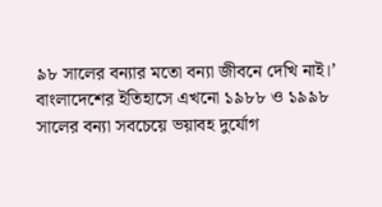৯৮ সালের বন্যার মতো বন্যা জীবনে দেখি নাই।’
বাংলাদেশের ইতিহাসে এখনো ১৯৮৮ ও ১৯৯৮ সালের বন্যা সবচেয়ে ভয়াবহ দুর্যোগ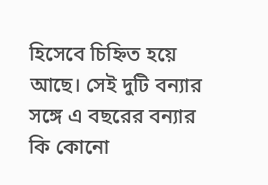হিসেবে চিহ্নিত হয়ে আছে। সেই দুটি বন্যার সঙ্গে এ বছরের বন্যার কি কোনো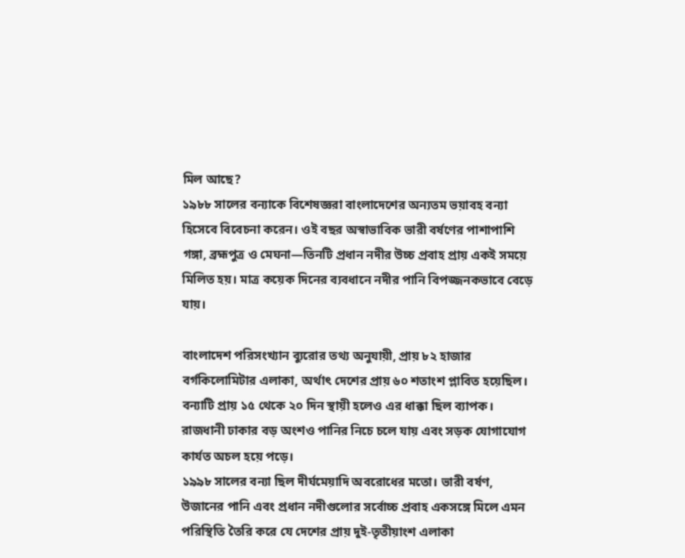মিল আছে?
১৯৮৮ সালের বন্যাকে বিশেষজ্ঞরা বাংলাদেশের অন্যতম ভয়াবহ বন্যা হিসেবে বিবেচনা করেন। ওই বছর অস্বাভাবিক ভারী বর্ষণের পাশাপাশি গঙ্গা, ব্রহ্মপুত্র ও মেঘনা—তিনটি প্রধান নদীর উচ্চ প্রবাহ প্রায় একই সময়ে মিলিত হয়। মাত্র কয়েক দিনের ব্যবধানে নদীর পানি বিপজ্জনকভাবে বেড়ে যায়।

বাংলাদেশ পরিসংখ্যান ব্যুরোর তথ্য অনুযায়ী, প্রায় ৮২ হাজার বর্গকিলোমিটার এলাকা, অর্থাৎ দেশের প্রায় ৬০ শতাংশ প্লাবিত হয়েছিল। বন্যাটি প্রায় ১৫ থেকে ২০ দিন স্থায়ী হলেও এর ধাক্কা ছিল ব্যাপক। রাজধানী ঢাকার বড় অংশও পানির নিচে চলে যায় এবং সড়ক যোগাযোগ কার্যত অচল হয়ে পড়ে।
১৯৯৮ সালের বন্যা ছিল দীর্ঘমেয়াদি অবরোধের মতো। ভারী বর্ষণ, উজানের পানি এবং প্রধান নদীগুলোর সর্বোচ্চ প্রবাহ একসঙ্গে মিলে এমন পরিস্থিতি তৈরি করে যে দেশের প্রায় দুই-তৃতীয়াংশ এলাকা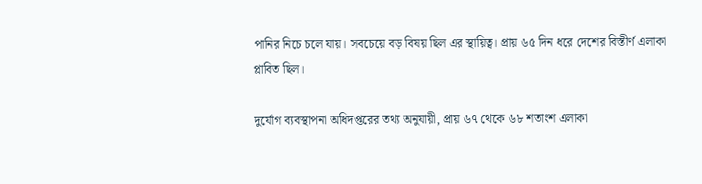পানির নিচে চলে যায়। সবচেয়ে বড় বিষয় ছিল এর স্থায়িত্ব। প্রায় ৬৫ দিন ধরে দেশের বিস্তীর্ণ এলাকা প্লাবিত ছিল।

দুর্যোগ ব্যবস্থাপনা অধিদপ্তরের তথ্য অনুযায়ী, প্রায় ৬৭ থেকে ৬৮ শতাংশ এলাকা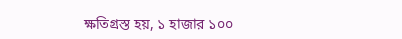ক্ষতিগ্রস্ত হয়, ১ হাজার ১০০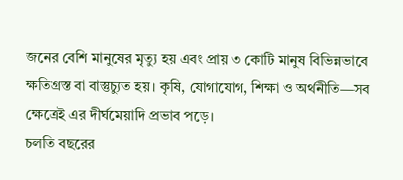জনের বেশি মানুষের মৃত্যু হয় এবং প্রায় ৩ কোটি মানুষ বিভিন্নভাবে ক্ষতিগ্রস্ত বা বাস্তুচ্যুত হয়। কৃষি, যোগাযোগ, শিক্ষা ও অর্থনীতি—সব ক্ষেত্রেই এর দীর্ঘমেয়াদি প্রভাব পড়ে।
চলতি বছরের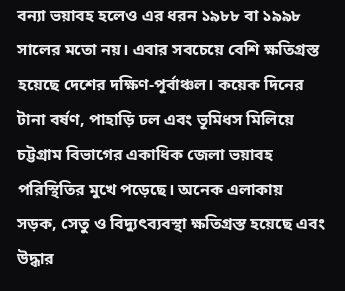বন্যা ভয়াবহ হলেও এর ধরন ১৯৮৮ বা ১৯৯৮ সালের মতো নয়। এবার সবচেয়ে বেশি ক্ষতিগ্রস্ত হয়েছে দেশের দক্ষিণ-পূর্বাঞ্চল। কয়েক দিনের টানা বর্ষণ, পাহাড়ি ঢল এবং ভূমিধস মিলিয়ে চট্টগ্রাম বিভাগের একাধিক জেলা ভয়াবহ পরিস্থিতির মুখে পড়েছে। অনেক এলাকায় সড়ক, সেতু ও বিদ্যুৎব্যবস্থা ক্ষতিগ্রস্ত হয়েছে এবং উদ্ধার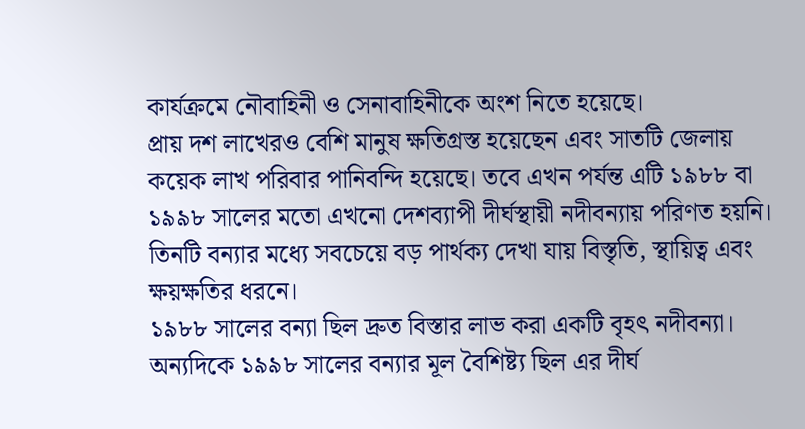কার্যক্রমে নৌবাহিনী ও সেনাবাহিনীকে অংশ নিতে হয়েছে।
প্রায় দশ লাখেরও বেশি মানুষ ক্ষতিগ্রস্ত হয়েছেন এবং সাতটি জেলায় কয়েক লাখ পরিবার পানিবন্দি হয়েছে। তবে এখন পর্যন্ত এটি ১৯৮৮ বা ১৯৯৮ সালের মতো এখনো দেশব্যাপী দীর্ঘস্থায়ী নদীবন্যায় পরিণত হয়নি।
তিনটি বন্যার মধ্যে সবচেয়ে বড় পার্থক্য দেখা যায় বিস্তৃতি, স্থায়িত্ব এবং ক্ষয়ক্ষতির ধরনে।
১৯৮৮ সালের বন্যা ছিল দ্রুত বিস্তার লাভ করা একটি বৃহৎ নদীবন্যা। অন্যদিকে ১৯৯৮ সালের বন্যার মূল বৈশিষ্ট্য ছিল এর দীর্ঘ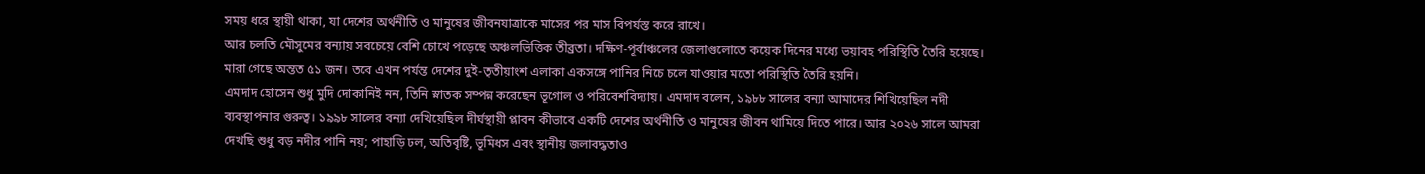সময় ধরে স্থায়ী থাকা, যা দেশের অর্থনীতি ও মানুষের জীবনযাত্রাকে মাসের পর মাস বিপর্যস্ত করে রাখে।
আর চলতি মৌসুমের বন্যায় সবচেয়ে বেশি চোখে পড়েছে অঞ্চলভিত্তিক তীব্রতা। দক্ষিণ-পূর্বাঞ্চলের জেলাগুলোতে কয়েক দিনের মধ্যে ভয়াবহ পরিস্থিতি তৈরি হয়েছে। মারা গেছে অন্তত ৫১ জন। তবে এখন পর্যন্ত দেশের দুই-তৃতীয়াংশ এলাকা একসঙ্গে পানির নিচে চলে যাওয়ার মতো পরিস্থিতি তৈরি হয়নি।
এমদাদ হোসেন শুধু মুদি দোকানিই নন, তিনি স্নাতক সম্পন্ন করেছেন ভূগোল ও পরিবেশবিদ্যায়। এমদাদ বলেন, ১৯৮৮ সালের বন্যা আমাদের শিখিয়েছিল নদী ব্যবস্থাপনার গুরুত্ব। ১৯৯৮ সালের বন্যা দেখিয়েছিল দীর্ঘস্থায়ী প্লাবন কীভাবে একটি দেশের অর্থনীতি ও মানুষের জীবন থামিয়ে দিতে পারে। আর ২০২৬ সালে আমরা দেখছি শুধু বড় নদীর পানি নয়; পাহাড়ি ঢল, অতিবৃষ্টি, ভূমিধস এবং স্থানীয় জলাবদ্ধতাও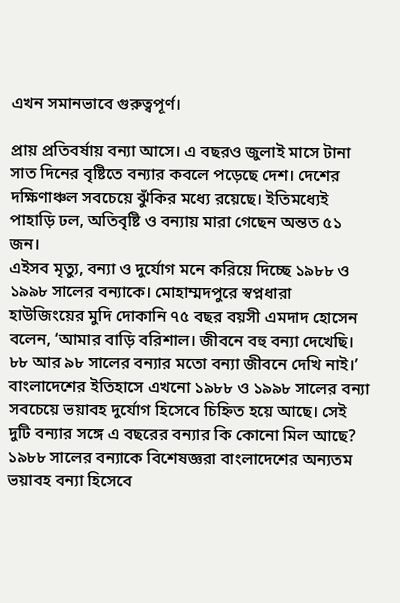এখন সমানভাবে গুরুত্বপূর্ণ।

প্রায় প্রতিবর্ষায় বন্যা আসে। এ বছরও জুলাই মাসে টানা সাত দিনের বৃষ্টিতে বন্যার কবলে পড়েছে দেশ। দেশের দক্ষিণাঞ্চল সবচেয়ে ঝুঁকির মধ্যে রয়েছে। ইতিমধ্যেই পাহাড়ি ঢল, অতিবৃষ্টি ও বন্যায় মারা গেছেন অন্তত ৫১ জন।
এইসব মৃত্যু, বন্যা ও দুর্যোগ মনে করিয়ে দিচ্ছে ১৯৮৮ ও ১৯৯৮ সালের বন্যাকে। মোহাম্মদপুরে স্বপ্নধারা হাউজিংয়ের মুদি দোকানি ৭৫ বছর বয়সী এমদাদ হোসেন বলেন, ‘আমার বাড়ি বরিশাল। জীবনে বহু বন্যা দেখেছি। ৮৮ আর ৯৮ সালের বন্যার মতো বন্যা জীবনে দেখি নাই।’
বাংলাদেশের ইতিহাসে এখনো ১৯৮৮ ও ১৯৯৮ সালের বন্যা সবচেয়ে ভয়াবহ দুর্যোগ হিসেবে চিহ্নিত হয়ে আছে। সেই দুটি বন্যার সঙ্গে এ বছরের বন্যার কি কোনো মিল আছে?
১৯৮৮ সালের বন্যাকে বিশেষজ্ঞরা বাংলাদেশের অন্যতম ভয়াবহ বন্যা হিসেবে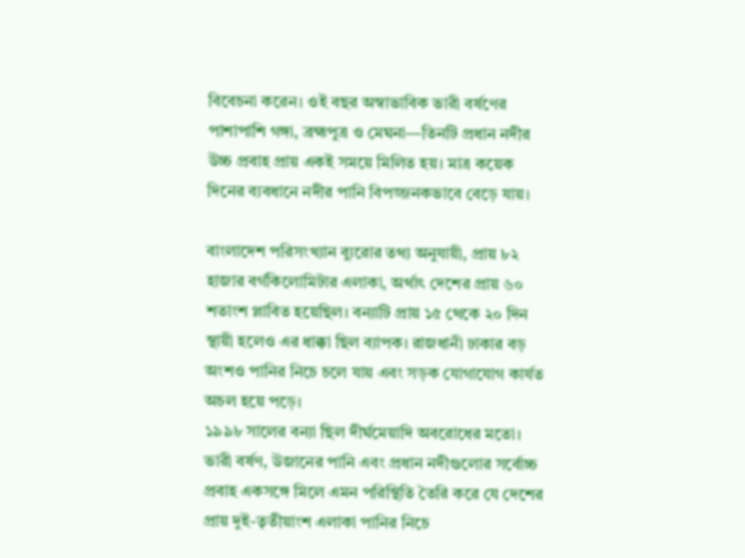বিবেচনা করেন। ওই বছর অস্বাভাবিক ভারী বর্ষণের পাশাপাশি গঙ্গা, ব্রহ্মপুত্র ও মেঘনা—তিনটি প্রধান নদীর উচ্চ প্রবাহ প্রায় একই সময়ে মিলিত হয়। মাত্র কয়েক দিনের ব্যবধানে নদীর পানি বিপজ্জনকভাবে বেড়ে যায়।

বাংলাদেশ পরিসংখ্যান ব্যুরোর তথ্য অনুযায়ী, প্রায় ৮২ হাজার বর্গকিলোমিটার এলাকা, অর্থাৎ দেশের প্রায় ৬০ শতাংশ প্লাবিত হয়েছিল। বন্যাটি প্রায় ১৫ থেকে ২০ দিন স্থায়ী হলেও এর ধাক্কা ছিল ব্যাপক। রাজধানী ঢাকার বড় অংশও পানির নিচে চলে যায় এবং সড়ক যোগাযোগ কার্যত অচল হয়ে পড়ে।
১৯৯৮ সালের বন্যা ছিল দীর্ঘমেয়াদি অবরোধের মতো। ভারী বর্ষণ, উজানের পানি এবং প্রধান নদীগুলোর সর্বোচ্চ প্রবাহ একসঙ্গে মিলে এমন পরিস্থিতি তৈরি করে যে দেশের প্রায় দুই-তৃতীয়াংশ এলাকা পানির নিচে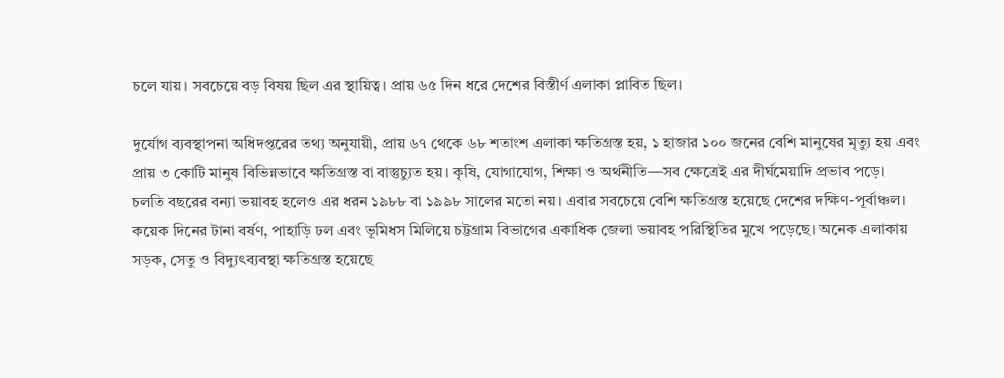চলে যায়। সবচেয়ে বড় বিষয় ছিল এর স্থায়িত্ব। প্রায় ৬৫ দিন ধরে দেশের বিস্তীর্ণ এলাকা প্লাবিত ছিল।

দুর্যোগ ব্যবস্থাপনা অধিদপ্তরের তথ্য অনুযায়ী, প্রায় ৬৭ থেকে ৬৮ শতাংশ এলাকা ক্ষতিগ্রস্ত হয়, ১ হাজার ১০০ জনের বেশি মানুষের মৃত্যু হয় এবং প্রায় ৩ কোটি মানুষ বিভিন্নভাবে ক্ষতিগ্রস্ত বা বাস্তুচ্যুত হয়। কৃষি, যোগাযোগ, শিক্ষা ও অর্থনীতি—সব ক্ষেত্রেই এর দীর্ঘমেয়াদি প্রভাব পড়ে।
চলতি বছরের বন্যা ভয়াবহ হলেও এর ধরন ১৯৮৮ বা ১৯৯৮ সালের মতো নয়। এবার সবচেয়ে বেশি ক্ষতিগ্রস্ত হয়েছে দেশের দক্ষিণ-পূর্বাঞ্চল। কয়েক দিনের টানা বর্ষণ, পাহাড়ি ঢল এবং ভূমিধস মিলিয়ে চট্টগ্রাম বিভাগের একাধিক জেলা ভয়াবহ পরিস্থিতির মুখে পড়েছে। অনেক এলাকায় সড়ক, সেতু ও বিদ্যুৎব্যবস্থা ক্ষতিগ্রস্ত হয়েছে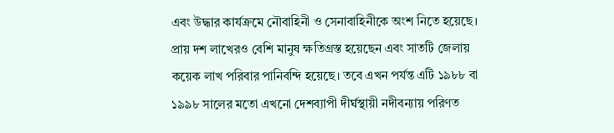এবং উদ্ধার কার্যক্রমে নৌবাহিনী ও সেনাবাহিনীকে অংশ নিতে হয়েছে।
প্রায় দশ লাখেরও বেশি মানুষ ক্ষতিগ্রস্ত হয়েছেন এবং সাতটি জেলায় কয়েক লাখ পরিবার পানিবন্দি হয়েছে। তবে এখন পর্যন্ত এটি ১৯৮৮ বা ১৯৯৮ সালের মতো এখনো দেশব্যাপী দীর্ঘস্থায়ী নদীবন্যায় পরিণত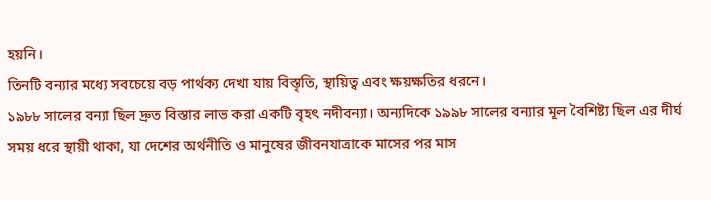হয়নি।
তিনটি বন্যার মধ্যে সবচেয়ে বড় পার্থক্য দেখা যায় বিস্তৃতি, স্থায়িত্ব এবং ক্ষয়ক্ষতির ধরনে।
১৯৮৮ সালের বন্যা ছিল দ্রুত বিস্তার লাভ করা একটি বৃহৎ নদীবন্যা। অন্যদিকে ১৯৯৮ সালের বন্যার মূল বৈশিষ্ট্য ছিল এর দীর্ঘ সময় ধরে স্থায়ী থাকা, যা দেশের অর্থনীতি ও মানুষের জীবনযাত্রাকে মাসের পর মাস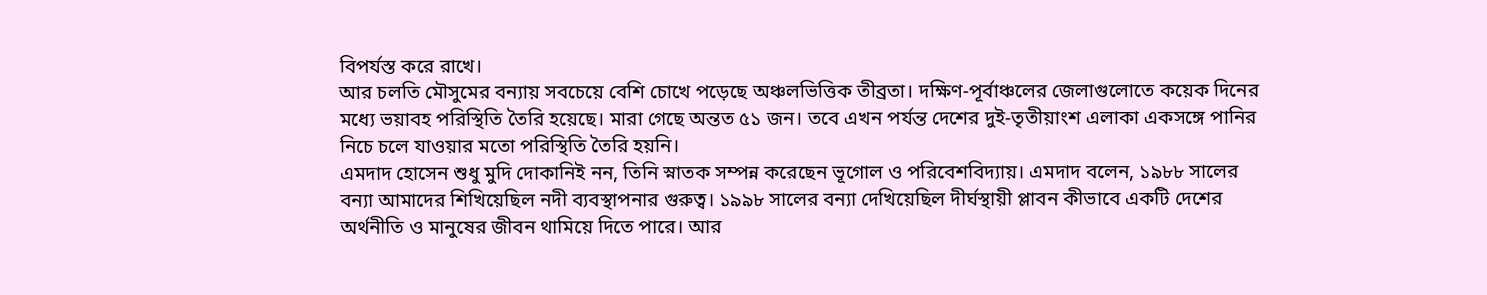বিপর্যস্ত করে রাখে।
আর চলতি মৌসুমের বন্যায় সবচেয়ে বেশি চোখে পড়েছে অঞ্চলভিত্তিক তীব্রতা। দক্ষিণ-পূর্বাঞ্চলের জেলাগুলোতে কয়েক দিনের মধ্যে ভয়াবহ পরিস্থিতি তৈরি হয়েছে। মারা গেছে অন্তত ৫১ জন। তবে এখন পর্যন্ত দেশের দুই-তৃতীয়াংশ এলাকা একসঙ্গে পানির নিচে চলে যাওয়ার মতো পরিস্থিতি তৈরি হয়নি।
এমদাদ হোসেন শুধু মুদি দোকানিই নন, তিনি স্নাতক সম্পন্ন করেছেন ভূগোল ও পরিবেশবিদ্যায়। এমদাদ বলেন, ১৯৮৮ সালের বন্যা আমাদের শিখিয়েছিল নদী ব্যবস্থাপনার গুরুত্ব। ১৯৯৮ সালের বন্যা দেখিয়েছিল দীর্ঘস্থায়ী প্লাবন কীভাবে একটি দেশের অর্থনীতি ও মানুষের জীবন থামিয়ে দিতে পারে। আর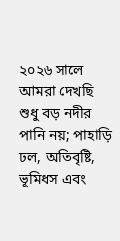২০২৬ সালে আমরা দেখছি শুধু বড় নদীর পানি নয়; পাহাড়ি ঢল, অতিবৃষ্টি, ভূমিধস এবং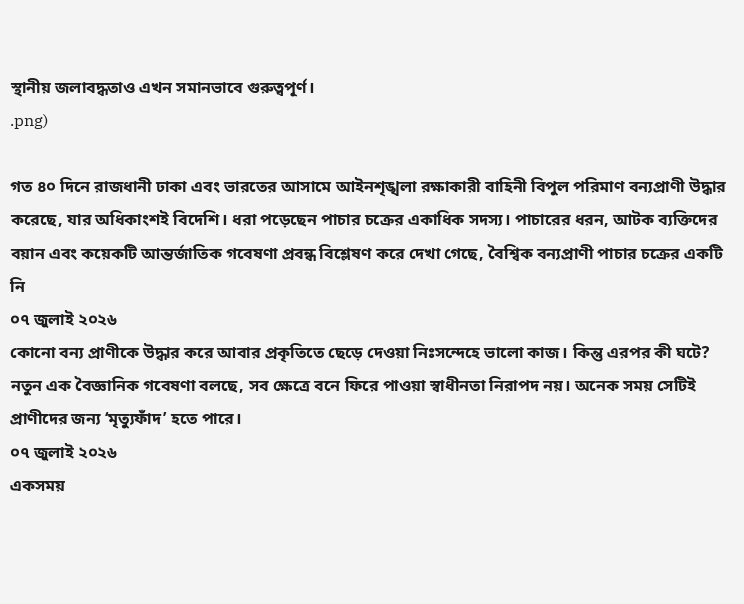স্থানীয় জলাবদ্ধতাও এখন সমানভাবে গুরুত্বপূর্ণ।
.png)

গত ৪০ দিনে রাজধানী ঢাকা এবং ভারতের আসামে আইনশৃঙ্খলা রক্ষাকারী বাহিনী বিপুল পরিমাণ বন্যপ্রাণী উদ্ধার করেছে, যার অধিকাংশই বিদেশি। ধরা পড়েছেন পাচার চক্রের একাধিক সদস্য। পাচারের ধরন, আটক ব্যক্তিদের বয়ান এবং কয়েকটি আন্তর্জাতিক গবেষণা প্রবন্ধ বিশ্লেষণ করে দেখা গেছে, বৈশ্বিক বন্যপ্রাণী পাচার চক্রের একটি নি
০৭ জুলাই ২০২৬
কোনো বন্য প্রাণীকে উদ্ধার করে আবার প্রকৃতিতে ছেড়ে দেওয়া নিঃসন্দেহে ভালো কাজ। কিন্তু এরপর কী ঘটে? নতুন এক বৈজ্ঞানিক গবেষণা বলছে, সব ক্ষেত্রে বনে ফিরে পাওয়া স্বাধীনতা নিরাপদ নয়। অনেক সময় সেটিই প্রাণীদের জন্য ‘মৃত্যুফাঁদ’ হতে পারে।
০৭ জুলাই ২০২৬
একসময়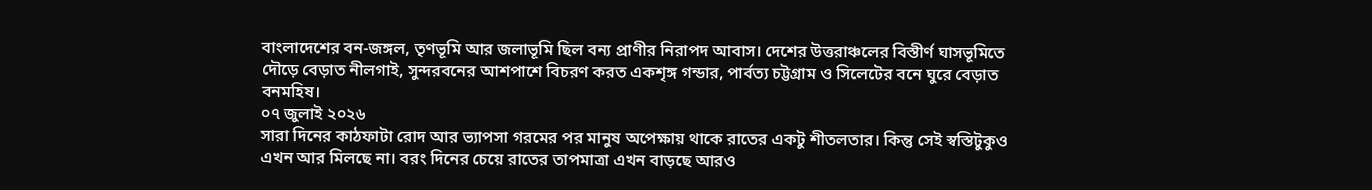বাংলাদেশের বন-জঙ্গল, তৃণভূমি আর জলাভূমি ছিল বন্য প্রাণীর নিরাপদ আবাস। দেশের উত্তরাঞ্চলের বিস্তীর্ণ ঘাসভূমিতে দৌড়ে বেড়াত নীলগাই, সুন্দরবনের আশপাশে বিচরণ করত একশৃঙ্গ গন্ডার, পার্বত্য চট্টগ্রাম ও সিলেটের বনে ঘুরে বেড়াত বনমহিষ।
০৭ জুলাই ২০২৬
সারা দিনের কাঠফাটা রোদ আর ভ্যাপসা গরমের পর মানুষ অপেক্ষায় থাকে রাতের একটু শীতলতার। কিন্তু সেই স্বস্তিটুকুও এখন আর মিলছে না। বরং দিনের চেয়ে রাতের তাপমাত্রা এখন বাড়ছে আরও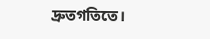দ্রুতগতিতে।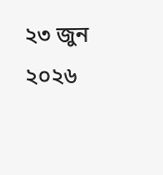২৩ জুন ২০২৬